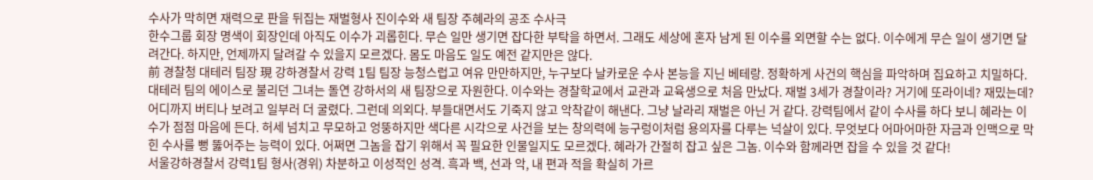수사가 막히면 재력으로 판을 뒤집는 재벌형사 진이수와 새 팀장 주혜라의 공조 수사극
한수그룹 회장 명색이 회장인데 아직도 이수가 괴롭힌다. 무슨 일만 생기면 잡다한 부탁을 하면서. 그래도 세상에 혼자 남게 된 이수를 외면할 수는 없다. 이수에게 무슨 일이 생기면 달려간다. 하지만, 언제까지 달려갈 수 있을지 모르겠다. 몸도 마음도 일도 예전 같지만은 않다.
前 경찰청 대테러 팀장 現 강하경찰서 강력 1팀 팀장 능청스럽고 여유 만만하지만, 누구보다 날카로운 수사 본능을 지닌 베테랑. 정확하게 사건의 핵심을 파악하며 집요하고 치밀하다. 대테러 팀의 에이스로 불리던 그녀는 돌연 강하서의 새 팀장으로 자원한다. 이수와는 경찰학교에서 교관과 교육생으로 처음 만났다. 재벌 3세가 경찰이라? 거기에 또라이네? 재밌는데? 어디까지 버티나 보려고 일부러 더 굴렸다. 그런데 의외다. 부들대면서도 기죽지 않고 악착같이 해낸다. 그냥 날라리 재벌은 아닌 거 같다. 강력팀에서 같이 수사를 하다 보니 혜라는 이수가 점점 마음에 든다. 허세 넘치고 무모하고 엉뚱하지만 색다른 시각으로 사건을 보는 창의력에 능구렁이처럼 용의자를 다루는 넉살이 있다. 무엇보다 어마어마한 자금과 인맥으로 막힌 수사를 뻥 뚫어주는 능력이 있다. 어쩌면 그놈을 잡기 위해서 꼭 필요한 인물일지도 모르겠다. 혜라가 간절히 잡고 싶은 그놈. 이수와 함께라면 잡을 수 있을 것 같다!
서울강하경찰서 강력1팀 형사(경위) 차분하고 이성적인 성격. 흑과 백, 선과 악, 내 편과 적을 확실히 가르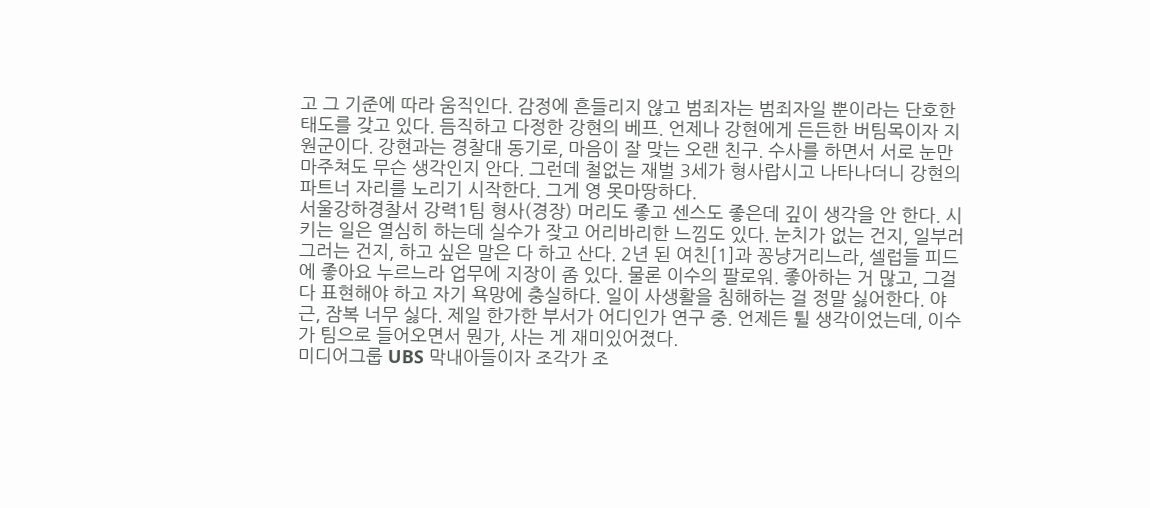고 그 기준에 따라 움직인다. 감정에 흔들리지 않고 범죄자는 범죄자일 뿐이라는 단호한 태도를 갖고 있다. 듬직하고 다정한 강현의 베프. 언제나 강현에게 든든한 버팀목이자 지원군이다. 강현과는 경찰대 동기로, 마음이 잘 맞는 오랜 친구. 수사를 하면서 서로 눈만 마주쳐도 무슨 생각인지 안다. 그런데 철없는 재벌 3세가 형사랍시고 나타나더니 강현의 파트너 자리를 노리기 시작한다. 그게 영 못마땅하다.
서울강하경찰서 강력1팀 형사(경장) 머리도 좋고 센스도 좋은데 깊이 생각을 안 한다. 시키는 일은 열심히 하는데 실수가 잦고 어리바리한 느낌도 있다. 눈치가 없는 건지, 일부러 그러는 건지, 하고 싶은 말은 다 하고 산다. 2년 된 여친[1]과 꽁냥거리느라, 셀럽들 피드에 좋아요 누르느라 업무에 지장이 좀 있다. 물론 이수의 팔로워. 좋아하는 거 많고, 그걸 다 표현해야 하고 자기 욕망에 충실하다. 일이 사생활을 침해하는 걸 정말 싫어한다. 야근, 잠복 너무 싫다. 제일 한가한 부서가 어디인가 연구 중. 언제든 튈 생각이었는데, 이수가 팀으로 들어오면서 뭔가, 사는 게 재미있어졌다.
미디어그룹 UBS 막내아들이자 조각가 조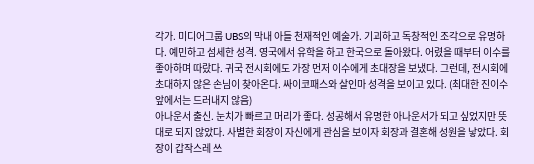각가. 미디어그룹 UBS의 막내 아들 천재적인 예술가. 기괴하고 독창적인 조각으로 유명하다. 예민하고 섬세한 성격. 영국에서 유학을 하고 한국으로 돌아왔다. 어렸을 때부터 이수를 좋아하며 따랐다. 귀국 전시회에도 가장 먼저 이수에게 초대장을 보냈다. 그런데, 전시회에 초대하지 않은 손님이 찾아온다. 싸이코패스와 살인마 성격을 보이고 있다. (최대한 진이수 앞에서는 드러내지 않음)
아나운서 출신. 눈치가 빠르고 머리가 좋다. 성공해서 유명한 아나운서가 되고 싶었지만 뜻대로 되지 않았다. 사별한 회장이 자신에게 관심을 보이자 회장과 결혼해 성원을 낳았다. 회장이 갑작스레 쓰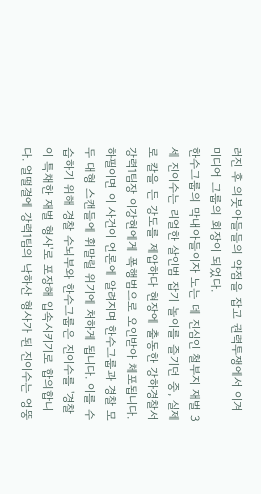러진 후 의붓아들들의 약점을 잡고 권력투쟁에서 이겨 미디어 그룹의 회장이 되었다.
한수그룹의 막내아들이자 노는 데 진심인 철부지 재벌 3세 진이수는 리얼한 살인범 잡기 놀이를 즐기던 중, 실제로 칼을 든 강도를 제압하다 현장에 출동한 강하경찰서 강력1팀장 이강현에게 폭행범으로 오인받아 체포됩니다. 하필이면 이 사건이 언론에 알려지며 한수그룹과 경찰 모두 대형 스캔들에 휘말릴 위기에 처하게 됩니다. 이를 수습하기 위해 경찰 수뇌부와 한수그룹은 진이수를 '경찰이 특채한 재벌 형사'로 포장해 입속시키기로 합의합니다. 얼떨결에 강력1팀의 낙하산 형사가 된 진이수는 엉뚱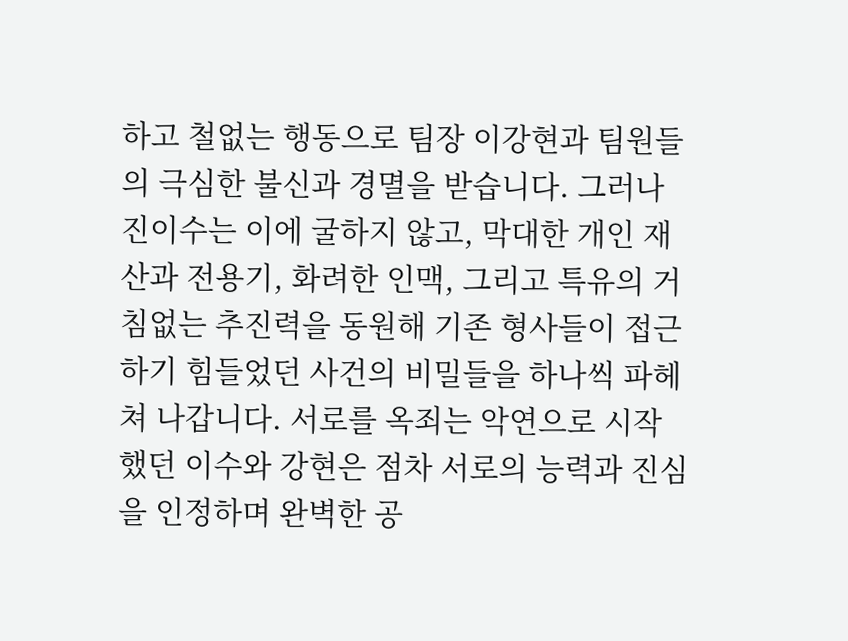하고 철없는 행동으로 팀장 이강현과 팀원들의 극심한 불신과 경멸을 받습니다. 그러나 진이수는 이에 굴하지 않고, 막대한 개인 재산과 전용기, 화려한 인맥, 그리고 특유의 거침없는 추진력을 동원해 기존 형사들이 접근하기 힘들었던 사건의 비밀들을 하나씩 파헤쳐 나갑니다. 서로를 옥죄는 악연으로 시작했던 이수와 강현은 점차 서로의 능력과 진심을 인정하며 완벽한 공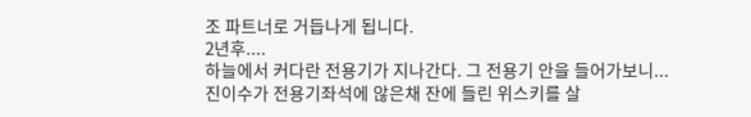조 파트너로 거듭나게 됩니다.
2년후....
하늘에서 커다란 전용기가 지나간다. 그 전용기 안을 들어가보니...
진이수가 전용기좌석에 않은채 잔에 들린 위스키를 살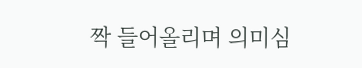짝 들어올리며 의미심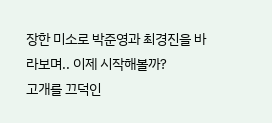장한 미소로 박준영과 최경진을 바라보며.. 이제 시작해볼까?
고개를 끄덕인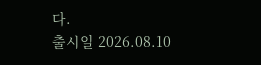다.
출시일 2026.08.10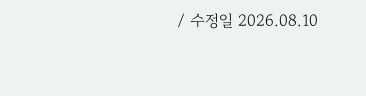/ 수정일 2026.08.10